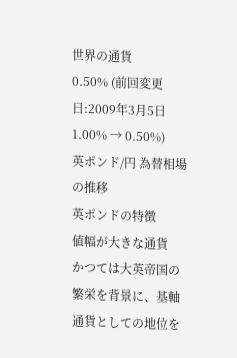世界の通貨
0.50% (前回変更日:2009年3月5日 1.00% → 0.50%)
英ポンド/円 為替相場の推移
英ポンドの特徴
値幅が大きな通貨
かつては大英帝国の繁栄を背景に、基軸通貨としての地位を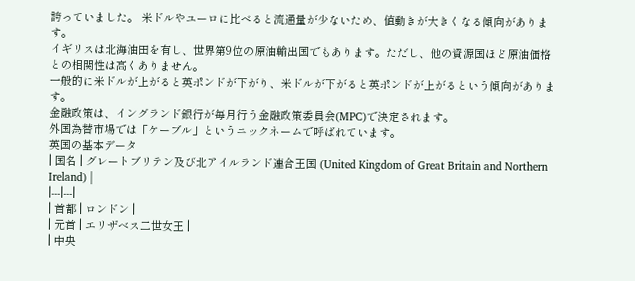誇っていました。 米ドルやユーロに比べると流通量が少ないため、値動きが大きくなる傾向があります。
イギリスは北海油田を有し、世界第9位の原油輸出国でもあります。ただし、他の資源国ほど原油価格との相関性は高くありません。
一般的に米ドルが上がると英ポンドが下がり、米ドルが下がると英ポンドが上がるという傾向があります。
金融政策は、イングランド銀行が毎月行う金融政策委員会(MPC)で決定されます。
外国為替市場では「ケーブル」というニックネームで呼ばれています。
英国の基本データ
| 国名 | グレートブリテン及び北アイルランド連合王国 (United Kingdom of Great Britain and Northern Ireland) |
|---|---|
| 首都 | ロンドン |
| 元首 | エリザベス二世女王 |
| 中央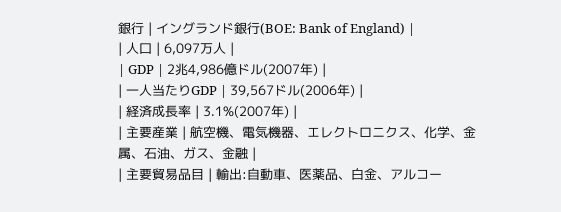銀行 | イングランド銀行(BOE: Bank of England) |
| 人口 | 6,097万人 |
| GDP | 2兆4,986億ドル(2007年) |
| 一人当たりGDP | 39,567ドル(2006年) |
| 経済成長率 | 3.1%(2007年) |
| 主要産業 | 航空機、電気機器、エレクトロニクス、化学、金属、石油、ガス、金融 |
| 主要貿易品目 | 輸出:自動車、医薬品、白金、アルコー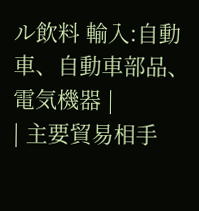ル飲料 輸入:自動車、自動車部品、電気機器 |
| 主要貿易相手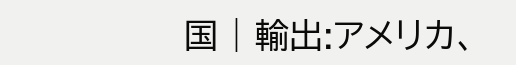国 | 輸出:アメリカ、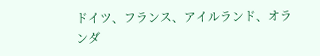ドイツ、フランス、アイルランド、オランダ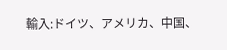輸入:ドイツ、アメリカ、中国、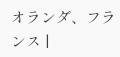オランダ、フランス |